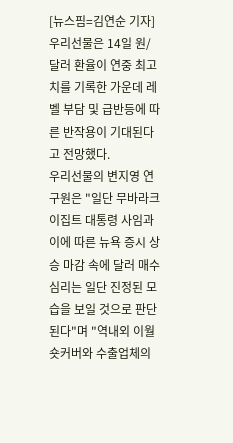[뉴스핌=김연순 기자] 우리선물은 14일 원/달러 환율이 연중 최고치를 기록한 가운데 레벨 부담 및 급반등에 따른 반작용이 기대된다고 전망했다.
우리선물의 변지영 연구원은 "일단 무바라크 이집트 대통령 사임과 이에 따른 뉴욕 증시 상승 마감 속에 달러 매수 심리는 일단 진정된 모습을 보일 것으로 판단된다"며 "역내외 이월 숏커버와 수출업체의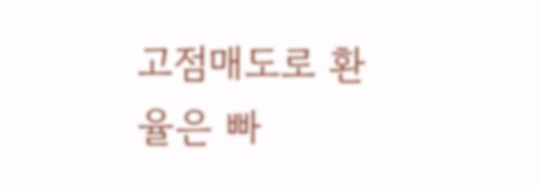고점매도로 환율은 빠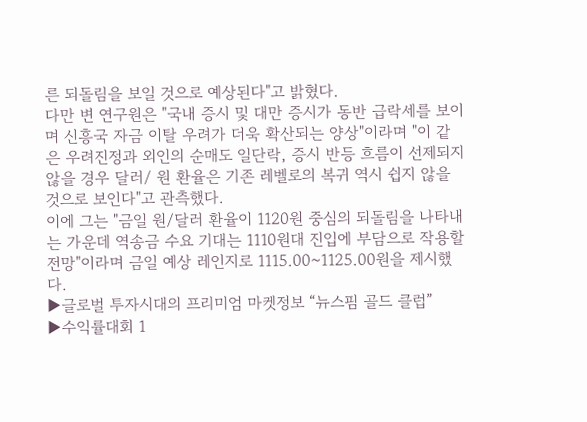른 되돌림을 보일 것으로 예상된다"고 밝혔다.
다만 변 연구원은 "국내 증시 및 대만 증시가 동반 급락세를 보이며 신흥국 자금 이탈 우려가 더욱 확산되는 양상"이라며 "이 같은 우려진정과 외인의 순매도 일단락, 증시 반등 흐름이 선제되지 않을 경우 달러/ 원 환율은 기존 레벨로의 복귀 역시 쉽지 않을 것으로 보인다"고 관측했다.
이에 그는 "금일 원/달러 환율이 1120원 중심의 되돌림을 나타내는 가운데 역송금 수요 기대는 1110원대 진입에 부담으로 작용할 전망"이라며 금일 예상 레인지로 1115.00~1125.00원을 제시했다.
▶글로벌 투자시대의 프리미엄 마켓정보 “뉴스핌 골드 클럽”
▶수익률대회 1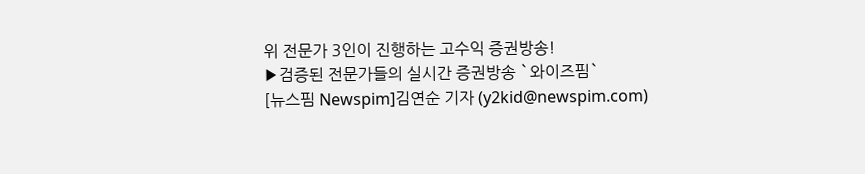위 전문가 3인이 진행하는 고수익 증권방송!
▶검증된 전문가들의 실시간 증권방송 `와이즈핌`
[뉴스핌 Newspim]김연순 기자 (y2kid@newspim.com)